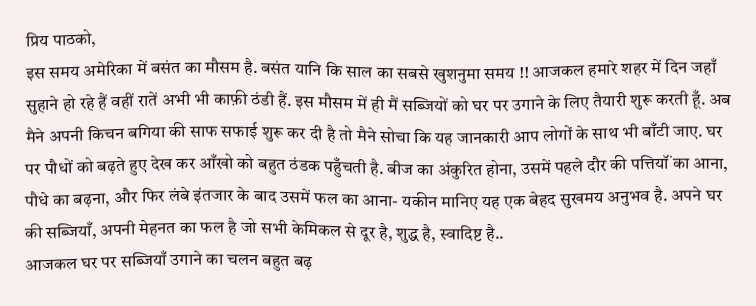प्रिय पाठको,
इस समय अमेरिका में बसंत का मौसम है. बसंत यानि कि साल का सबसे खुशनुमा समय !! आजकल हमारे शहर में दिन जहाँ सुहाने हो रहे हैं वहीं रातें अभी भी काफ़ी ठंडी हैं. इस मौसम में ही मैं सब्जियों को घर पर उगाने के लिए तैयारी शुरू करती हूँ. अब मैने अपनी किचन बगिया की साफ सफाई शुरू कर दी है तो मैने सोचा कि यह जानकारी आप लोगों के साथ भी बाँटी जाए. घर पर पौधों को बढ़ते हुए देख कर आँखो को बहुत ठंडक पहुँचती है. बीज का अंकुरित होना, उसमें पहले दौर की पत्तियॉं का आना, पौधे का बढ़ना, और फिर लंबे इंतजार के बाद उसमें फल का आना- यकीन मानिए यह एक बेहद सुखमय अनुभव है. अपने घर की सब्जियाँ, अपनी मेहनत का फल है जो सभी केमिकल से दूर है, शुद्ध है, स्वादिष्ट है..
आजकल घर पर सब्जियाँ उगाने का चलन बहुत बढ़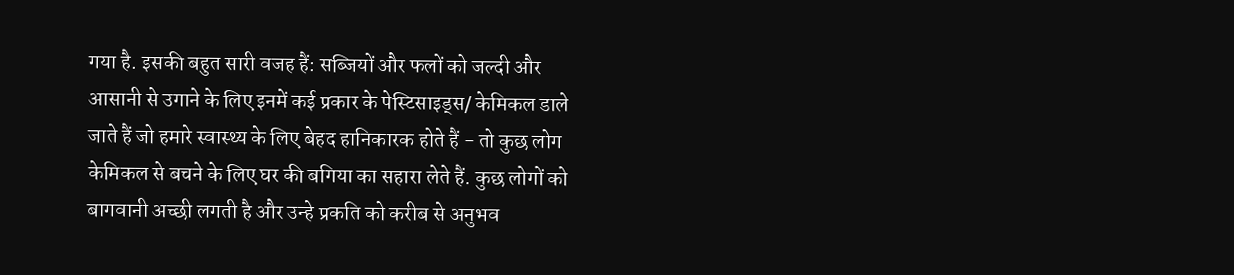गया है. इसकी बहुत सारी वजह हैं: सब्जियों और फलों को जल्दी और आसानी से उगाने के लिए इनमें कई प्रकार के पेस्टिसाइड्स/ केमिकल डाले जाते हैं जो हमारे स्वास्थ्य के लिए बेहद हानिकारक होते हैं - तो कुछ लोग केमिकल से बचने के लिए घर की बगिया का सहारा लेते हैं. कुछ लोगों को बागवानी अच्छी लगती है और उन्हे प्रकति को करीब से अनुभव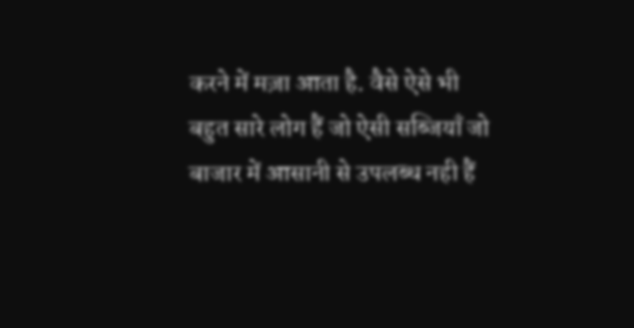करने में मज़ा आता है. वैसे ऐसे भी बहुत सारे लोग हैं जो ऐसी सब्जियाँ जो बाजार में आसानी से उपलब्ध नही हैं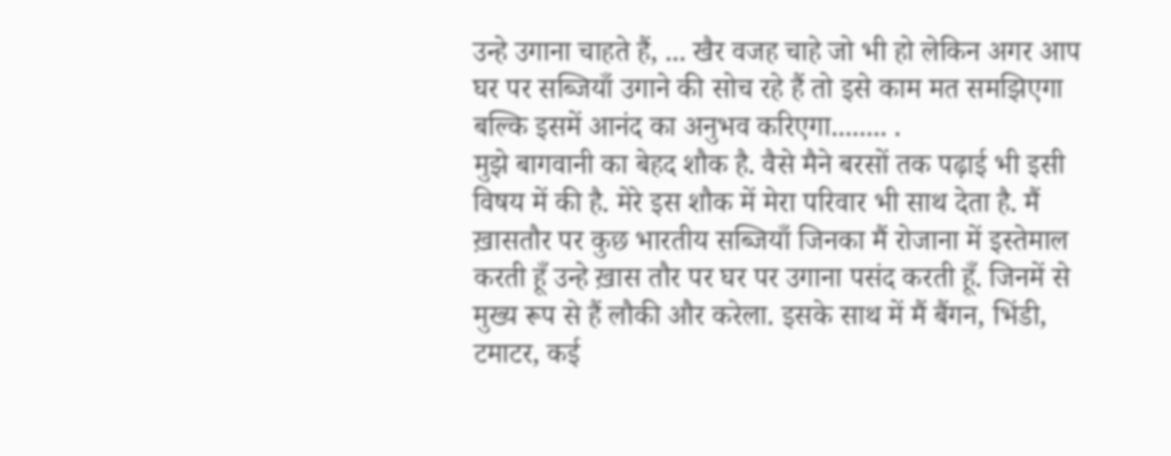उन्हे उगाना चाहते हैं, ... खैर वजह चाहे जो भी हो लेकिन अगर आप घर पर सब्जियाँ उगाने की सोच रहे हैं तो इसे काम मत समझिएगा बल्कि इसमें आनंद का अनुभव करिएगा........ .
मुझे बागवानी का बेहद शौक है. वैसे मैने बरसों तक पढ़ाई भी इसी विषय में की है. मेरे इस शौक में मेरा परिवार भी साथ देता है. मैं ख़ासतौर पर कुछ भारतीय सब्जियाँ जिनका मैं रोजाना में इस्तेमाल करती हूँ उन्हे ख़ास तौर पर घर पर उगाना पसंद करती हूँ. जिनमें से मुख्य रूप से हैं लौकी और करेला. इसके साथ में मैं बैंगन, भिंडी, टमाटर, कई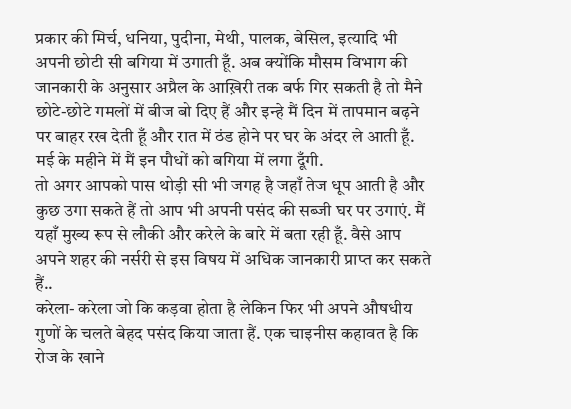प्रकार की मिर्च, धनिया, पुदीना, मेथी, पालक, बेसिल, इत्यादि भी अपनी छोटी सी बगिया में उगाती हूँ. अब क्योंकि मौसम विभाग की जानकारी के अनुसार अप्रैल के आख़िरी तक बर्फ गिर सकती है तो मैने छोटे-छोटे गमलों में बीज बो दिए हैं और इन्हे मैं दिन में तापमान बढ़ने पर बाहर रख देती हूँ और रात में ठंड होने पर घर के अंदर ले आती हूँ. मई के महीने में मैं इन पौधों को बगिया में लगा दूँगी.
तो अगर आपको पास थोड़ी सी भी जगह है जहाँ तेज धूप आती है और कुछ उगा सकते हैं तो आप भी अपनी पसंद की सब्जी घर पर उगाएं. मैं यहाँ मुख्य रूप से लौकी और करेले के बारे में बता रही हूँ. वैसे आप अपने शहर की नर्सरी से इस विषय में अधिक जानकारी प्राप्त कर सकते हैं..
करेला- करेला जो कि कड़वा होता है लेकिन फिर भी अपने औषधीय गुणों के चलते बेहद पसंद किया जाता हैं. एक चाइनीस कहावत है कि रोज के खाने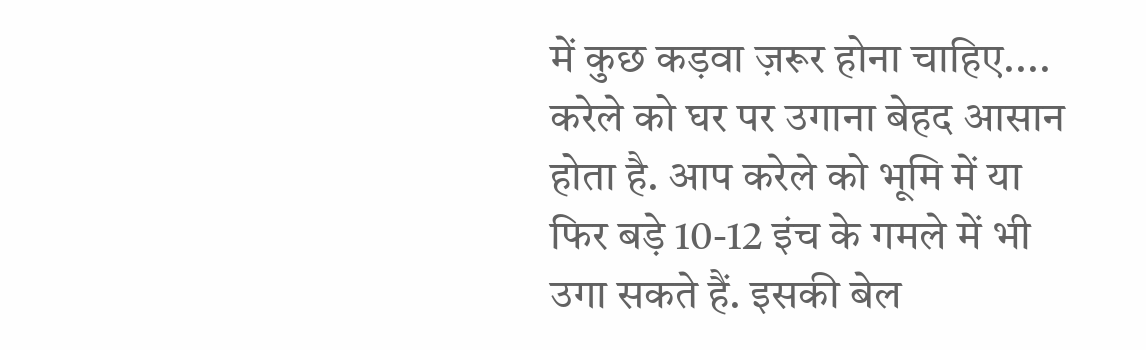में कुछ कड़वा ज़रूर होना चाहिए.... करेले को घर पर उगाना बेहद आसान होता है. आप करेले को भूमि में या फिर बड़े 10-12 इंच के गमले में भी उगा सकते हैं. इसकी बेल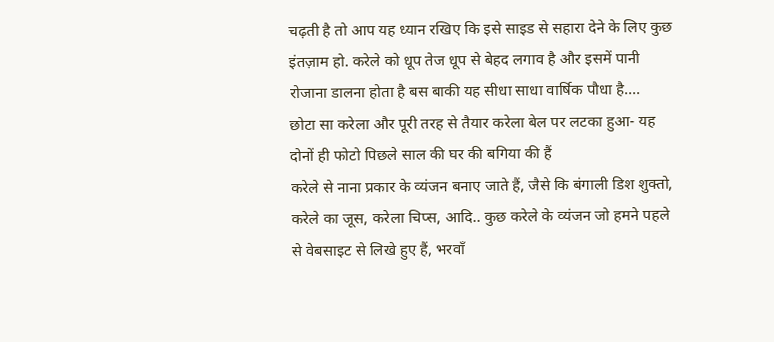चढ़ती है तो आप यह ध्यान रखिए कि इसे साइड से सहारा देने के लिए कुछ इंतज़ाम हो. करेले को धूप तेज धूप से बेहद लगाव है और इसमें पानी रोजाना डालना होता है बस बाकी यह सीधा साधा वार्षिक पौधा है....
छोटा सा करेला और पूरी तरह से तैयार करेला बेल पर लटका हुआ- यह दोनों ही फोटो पिछले साल की घर की बगिया की हैं
करेले से नाना प्रकार के व्यंजन बनाए जाते हैं, जैसे कि बंगाली डिश शुक्तो, करेले का जूस, करेला चिप्स, आदि.. कुछ करेले के व्यंजन जो हमने पहले से वेबसाइट से लिखे हुए हैं, भरवाँ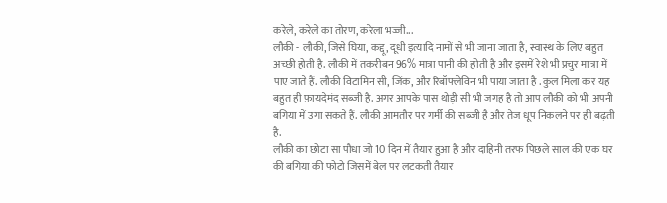करेले, करेले का तोरण, करेला भज्जी...
लौकी - लौकी, जिसे घिया, कद्दू, दूधी इत्यादि नामों से भी जाना जाता है, स्वास्थ के लिए बहुत अच्छी होती है. लौकी में तकरीबन 96% मात्रा पानी की होती है और इसमें रेशे भी प्रचुर मात्रा में पाए जाते हैं. लौकी विटामिन सी, जिंक, और रिबॉफ्लेविन भी पाया जाता है . कुल मिला कर यह बहुत ही फ़ायदेमंद सब्जी है. अगर आपके पास थोड़ी सी भी जगह है तो आप लौकी को भी अपनी बगिया में उगा सकते हैं. लौकी आमतौर पर गर्मी की सब्जी है और तेज धूप निकलने पर ही बढ़ती है.
लौकी का छोटा सा पौधा जो 10 दिन में तैयार हुआ है और दाहिनी तरफ पिछले साल की एक घर की बगिया की फोटो जिसमें बेल पर लटकती तैयार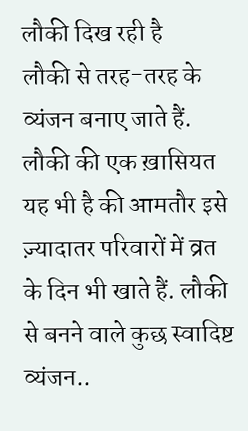लौकी दिख रही है
लौकी से तरह-तरह के व्यंजन बनाए जाते हैं. लौकी की एक ख़ासियत यह भी है की आमतौर इसे ज़्यादातर परिवारों में व्रत के दिन भी खाते हैं. लौकी से बनने वाले कुछ स्वादिष्ट व्यंजन..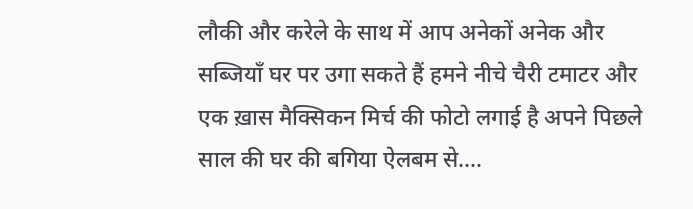लौकी और करेले के साथ में आप अनेकों अनेक और सब्जियाँ घर पर उगा सकते हैं हमने नीचे चैरी टमाटर और एक ख़ास मैक्सिकन मिर्च की फोटो लगाई है अपने पिछले साल की घर की बगिया ऐलबम से....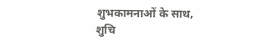शुभकामनाओं के साथ,
शुचि